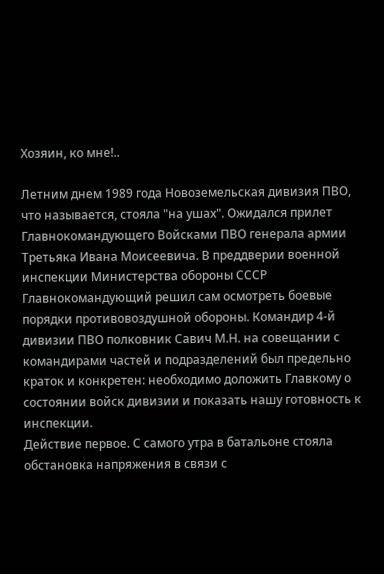Хозяин, ко мне!..

Летним днем 1989 года Новоземельская дивизия ПВО, что называется, стояла "на ушах". Ожидался прилет Главнокомандующего Войсками ПВО генерала армии Третьяка Ивана Моисеевича. В преддверии военной инспекции Министерства обороны СССР Главнокомандующий решил сам осмотреть боевые порядки противовоздушной обороны. Командир 4-й дивизии ПВО полковник Савич М.Н. на совещании с командирами частей и подразделений был предельно краток и конкретен: необходимо доложить Главкому о состоянии войск дивизии и показать нашу готовность к инспекции.
Действие первое. С самого утра в батальоне стояла обстановка напряжения в связи с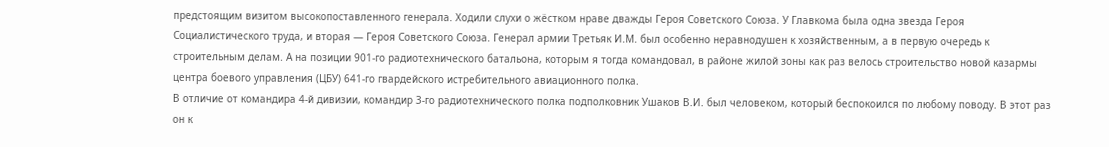предстоящим визитом высокопоставленного генерала. Ходили слухи о жёстком нраве дважды Героя Советского Союза. У Главкома была одна звезда Героя Социалистического труда, и вторая — Героя Советского Союза. Генерал армии Третьяк И.М. был особенно неравнодушен к хозяйственным, а в первую очередь к строительным делам. А на позиции 901-го радиотехнического батальона, которым я тогда командовал, в районе жилой зоны как раз велось строительство новой казармы центра боевого управления (ЦБУ) 641-го гвардейского истребительного авиационного полка.
В отличие от командира 4-й дивизии, командир 3-го радиотехнического полка подполковник Ушаков В.И. был человеком, который беспокоился по любому поводу. В этот раз он к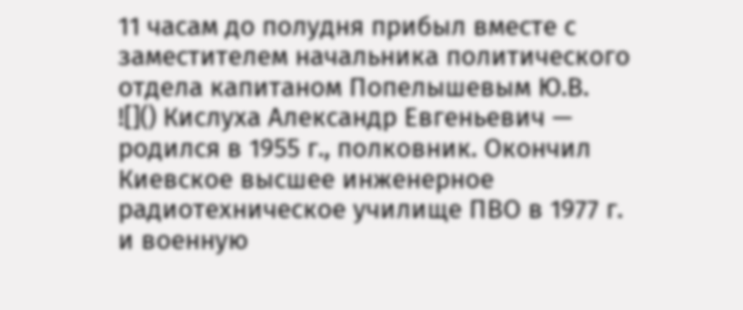11 часам до полудня прибыл вместе с заместителем начальника политического отдела капитаном Попелышевым Ю.В.
![]() Кислуха Александр Евгеньевич — родился в 1955 г., полковник. Окончил Киевское высшее инженерное радиотехническое училище ПВО в 1977 г. и военную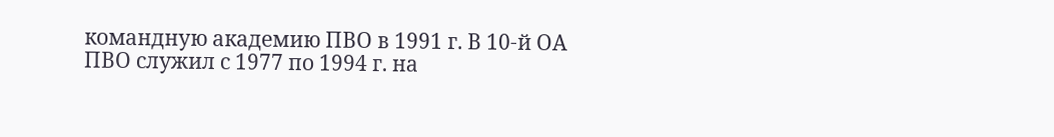командную академию ПВО в 1991 г. В 10-й ОА ПВО служил с 1977 по 1994 г. на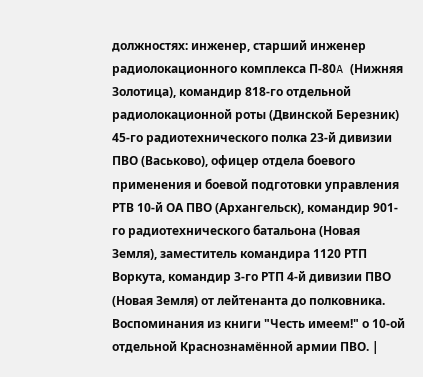должностях: инженер, старший инженер радиолокационного комплекса П-80A (Нижняя Золотица), командир 818-го отдельной радиолокационной роты (Двинской Березник) 45-го радиотехнического полка 23-й дивизии ПВО (Васьково), офицер отдела боевого применения и боевой подготовки управления РТВ 10-й ОА ПВО (Архангельск), командир 901-го радиотехнического батальона (Новая Земля), заместитель командира 1120 РТП Воркута, командир 3-го РТП 4-й дивизии ПВО (Новая Земля) от лейтенанта до полковника. Воспоминания из книги "Честь имеем!" о 10-ой отдельной Краснознамённой армии ПВО. |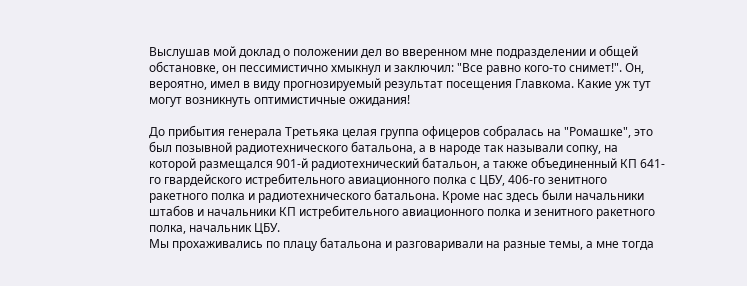Выслушав мой доклад о положении дел во вверенном мне подразделении и общей обстановке, он пессимистично хмыкнул и заключил: "Все равно кого-то снимет!". Он, вероятно, имел в виду прогнозируемый результат посещения Главкома. Какие уж тут могут возникнуть оптимистичные ожидания!

До прибытия генерала Третьяка целая группа офицеров собралась на "Ромашке", это был позывной радиотехнического батальона, а в народе так называли сопку, на которой размещался 901-й радиотехнический батальон, а также объединенный КП 641-го гвардейского истребительного авиационного полка с ЦБУ, 406-го зенитного ракетного полка и радиотехнического батальона. Кроме нас здесь были начальники штабов и начальники КП истребительного авиационного полка и зенитного ракетного полка, начальник ЦБУ.
Мы прохаживались по плацу батальона и разговаривали на разные темы, а мне тогда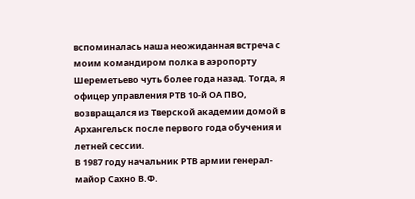вспоминалась наша неожиданная встреча с моим командиром полка в аэропорту Шереметьево чуть более года назад. Тогда, я офицер управления РТВ 10-й ОА ПВО, возвращался из Тверской академии домой в Архангельск после первого года обучения и летней сессии.
В 1987 году начальник РТВ армии генерал-майор Сахно В.Ф.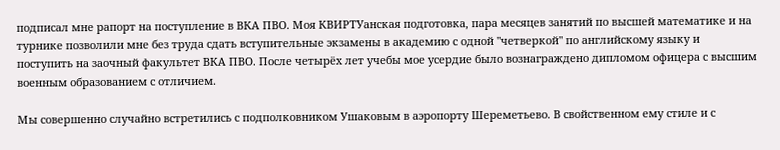подписал мне рапорт на поступление в ВКА ПВО. Моя КВИРТУанская подготовка, пара месяцев занятий по высшей математике и на турнике позволили мне без труда сдать вступительные экзамены в академию с одной "четверкой" по английскому языку и поступить на заочный факультет ВКА ПВО. После четырёх лет учебы мое усердие было вознаграждено дипломом офицера с высшим военным образованием с отличием.

Мы совершенно случайно встретились с подполковником Ушаковым в аэропорту Шереметьево. В свойственном ему стиле и с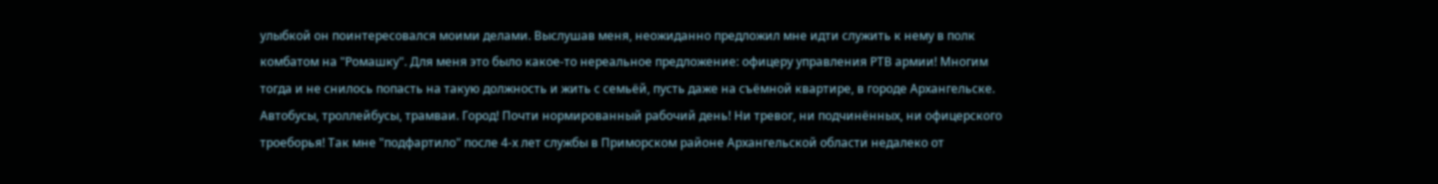улыбкой он поинтересовался моими делами. Выслушав меня, неожиданно предложил мне идти служить к нему в полк комбатом на "Ромашку". Для меня это было какое-то нереальное предложение: офицеру управления РТВ армии! Многим тогда и не снилось попасть на такую должность и жить с семьёй, пусть даже на съёмной квартире, в городе Архангельске. Автобусы, троллейбусы, трамваи. Город! Почти нормированный рабочий день! Ни тревог, ни подчинённых, ни офицерского троеборья! Так мне "подфартило" после 4-х лет службы в Приморском районе Архангельской области недалеко от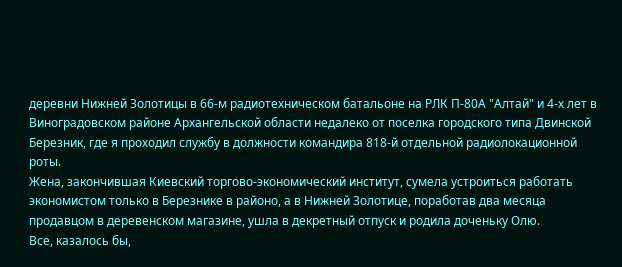деревни Нижней Золотицы в 66-м радиотехническом батальоне на РЛК П-80А "Алтай" и 4-х лет в Виноградовском районе Архангельской области недалеко от поселка городского типа Двинской Березник, где я проходил службу в должности командира 818-й отдельной радиолокационной роты.
Жена, закончившая Киевский торгово-экономический институт, сумела устроиться работать экономистом только в Березнике в районо, а в Нижней Золотице, поработав два месяца продавцом в деревенском магазине, ушла в декретный отпуск и родила доченьку Олю.
Все, казалось бы,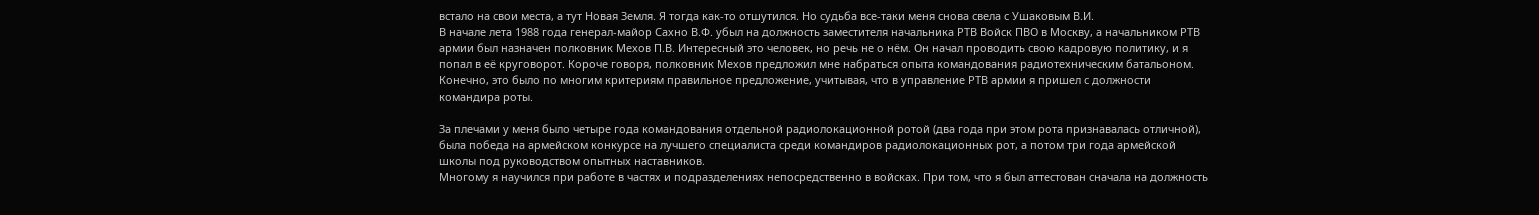встало на свои места, а тут Новая Земля. Я тогда как-то отшутился. Но судьба все-таки меня снова свела с Ушаковым В.И.
В начале лета 1988 года генерал-майор Сахно В.Ф. убыл на должность заместителя начальника РТВ Войск ПВО в Москву, а начальником РТВ армии был назначен полковник Мехов П.В. Интересный это человек, но речь не о нём. Он начал проводить свою кадровую политику, и я попал в её круговорот. Короче говоря, полковник Мехов предложил мне набраться опыта командования радиотехническим батальоном. Конечно, это было по многим критериям правильное предложение, учитывая, что в управление РТВ армии я пришел с должности командира роты.

За плечами у меня было четыре года командования отдельной радиолокационной ротой (два года при этом рота признавалась отличной), была победа на армейском конкурсе на лучшего специалиста среди командиров радиолокационных рот, а потом три года армейской школы под руководством опытных наставников.
Многому я научился при работе в частях и подразделениях непосредственно в войсках. При том, что я был аттестован сначала на должность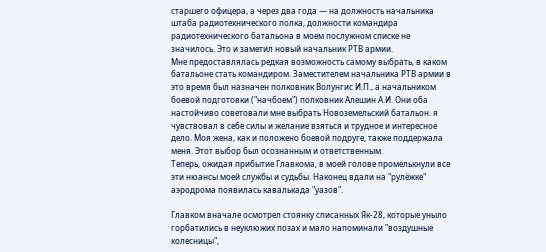старшего офицера, а через два года — на должность начальника штаба радиотехнического полка, должности командира радиотехнического батальона в моем послужном списке не значилось. Это и заметил новый начальник РТВ армии.
Мне предоставлялась редкая возможность самому выбрать, в каком батальоне стать командиром. Заместителем начальника РТВ армии в это время был назначен полковник Волунгис И.П., а начальником боевой подготовки ("начбоем") полковник Алешин А.И. Они оба настойчиво советовали мне выбрать Новоземельский батальон. я чувствовал в себе силы и желание взяться и трудное и интересное дело. Моя жена, как и положено боевой подруге, также поддержала меня. Этот выбор был осознанным и ответственным.
Теперь, ожидая прибытие Главкома, в моей голове промелькнули все эти нюансы моей службы и судьбы. Наконец вдали на "рулёжке" аэродрома появилась кавалькада "уазов".

Главком вначале осмотрел стоянку списанных Як-28, которые уныло горбатились в неуклюжих позах и мало напоминали "воздушные колесницы",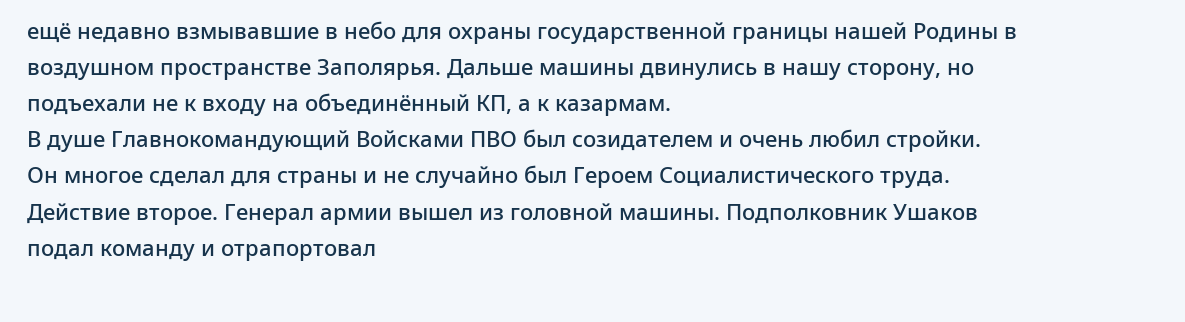ещё недавно взмывавшие в небо для охраны государственной границы нашей Родины в воздушном пространстве Заполярья. Дальше машины двинулись в нашу сторону, но подъехали не к входу на объединённый КП, а к казармам.
В душе Главнокомандующий Войсками ПВО был созидателем и очень любил стройки. Он многое сделал для страны и не случайно был Героем Социалистического труда.
Действие второе. Генерал армии вышел из головной машины. Подполковник Ушаков подал команду и отрапортовал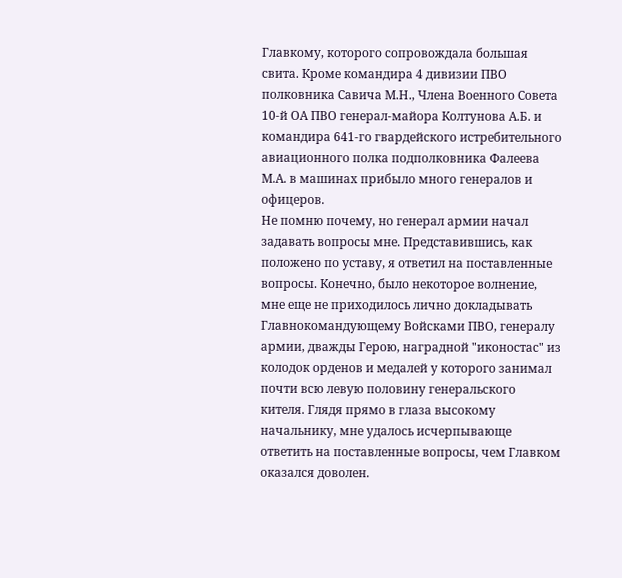Главкому, которого сопровождала большая свита. Кроме командира 4 дивизии ПВО полковника Савича М.Н., Члена Военного Совета 10-й ОА ПВО генерал-майора Колтунова А.Б. и командира 641-го гвардейского истребительного авиационного полка подполковника Фалеева М.А. в машинах прибыло много генералов и офицеров.
Не помню почему, но генерал армии начал задавать вопросы мне. Представившись, как положено по уставу, я ответил на поставленные вопросы. Конечно, было некоторое волнение, мне еще не приходилось лично докладывать Главнокомандующему Войсками ПВО, генералу армии, дважды Герою, наградной "иконостас" из колодок орденов и медалей у которого занимал почти всю левую половину генеральского кителя. Глядя прямо в глаза высокому начальнику, мне удалось исчерпывающе ответить на поставленные вопросы, чем Главком оказался доволен.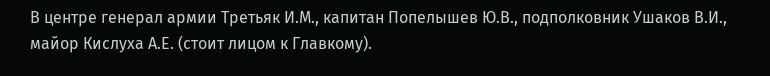В центре генерал армии Третьяк И.М., капитан Попелышев Ю.В., подполковник Ушаков В.И., майор Кислуха А.Е. (стоит лицом к Главкому).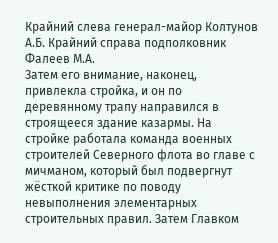Крайний слева генерал-майор Колтунов А.Б. Крайний справа подполковник Фалеев М.А.
Затем его внимание, наконец, привлекла стройка, и он по деревянному трапу направился в строящееся здание казармы. На стройке работала команда военных строителей Северного флота во главе с мичманом, который был подвергнут жёсткой критике по поводу невыполнения элементарных строительных правил. Затем Главком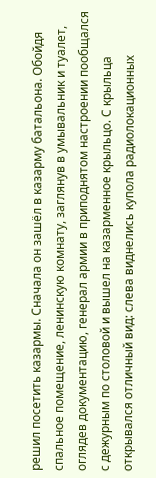решил посетить казармы. Сначала он зашёл в казарму батальона. Обойдя спальное помещение, ленинскую комнату, заглянув в умывальник и туалет, оглядев документацию, генерал армии в приподнятом настроении пообщался с дежурным по столовой и вышел на казарменное крыльцо. С крыльца открывался отличный вид: слева виднелись купола радиолокационных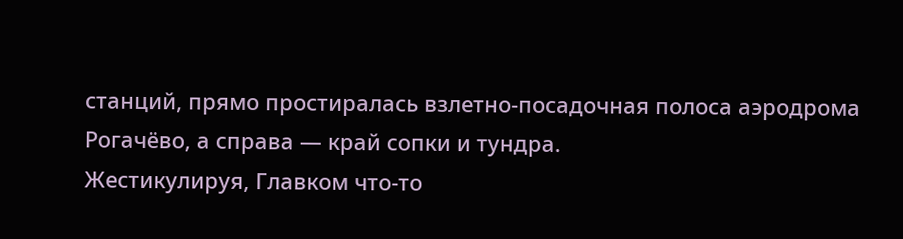станций, прямо простиралась взлетно-посадочная полоса аэродрома Рогачёво, а справа — край сопки и тундра.
Жестикулируя, Главком что-то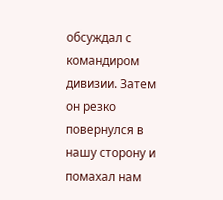обсуждал с командиром дивизии. Затем он резко повернулся в нашу сторону и помахал нам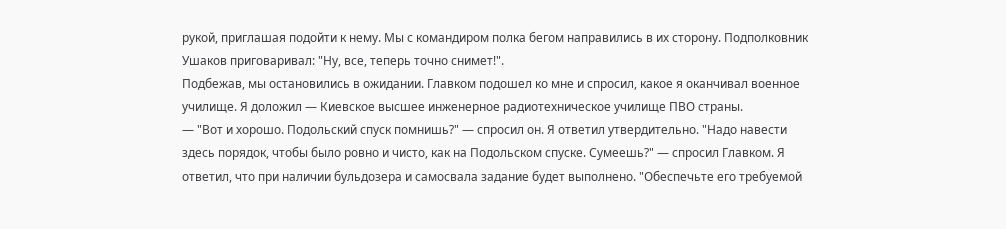рукой, приглашая подойти к нему. Мы с командиром полка бегом направились в их сторону. Подполковник Ушаков приговаривал: "Ну, все, теперь точно снимет!".
Подбежав, мы остановились в ожидании. Главком подошел ко мне и спросил, какое я оканчивал военное училище. Я доложил — Киевское высшее инженерное радиотехническое училище ПВО страны.
― "Вот и хорошо. Подольский спуск помнишь?" — спросил он. Я ответил утвердительно. "Надо навести здесь порядок, чтобы было ровно и чисто, как на Подольском спуске. Сумеешь?" — спросил Главком. Я ответил, что при наличии бульдозера и самосвала задание будет выполнено. "Обеспечьте его требуемой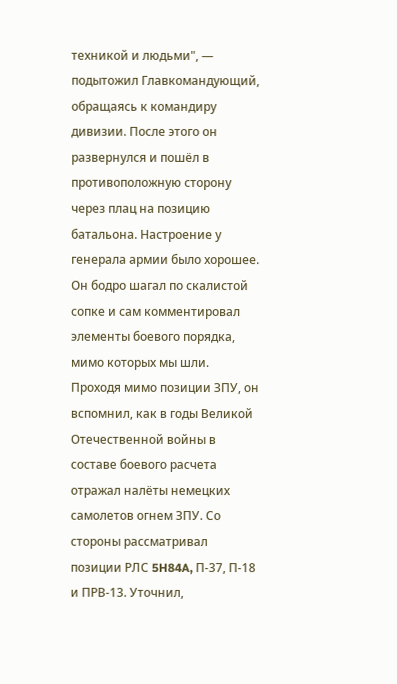техникой и людьми", — подытожил Главкомандующий, обращаясь к командиру дивизии. После этого он развернулся и пошёл в противоположную сторону через плац на позицию батальона. Настроение у генерала армии было хорошее.
Он бодро шагал по скалистой сопке и сам комментировал элементы боевого порядка, мимо которых мы шли. Проходя мимо позиции ЗПУ, он вспомнил, как в годы Великой Отечественной войны в составе боевого расчета отражал налёты немецких самолетов огнем ЗПУ. Со стороны рассматривал позиции РЛС 5H84A, П-37, П-18 и ПРВ-13. Уточнил,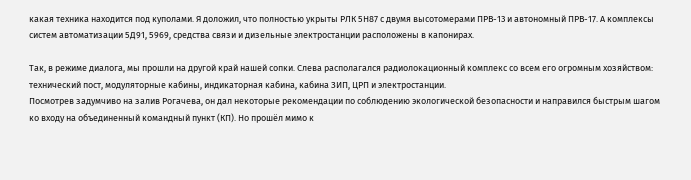какая техника находится под куполами. Я доложил, что полностью укрыты РЛК 5Н87 с двумя высотомерами ПРВ-13 и автономный ПРВ-17. А комплексы систем автоматизации 5Д91, 5969, средства связи и дизельные электростанции расположены в капонирах.

Так, в режиме диалога, мы прошли на другой край нашей сопки. Слева располагался радиолокационный комплекс со всем его огромным хозяйством: технический пост, модуляторные кабины, индикаторная кабина, кабина ЗИП, ЦРП и электростанции.
Посмотрев задумчиво на залив Рогачева, он дал некоторые рекомендации по соблюдению экологической безопасности и направился быстрым шагом ко входу на объединенный командный пункт (КП). Но прошёл мимо к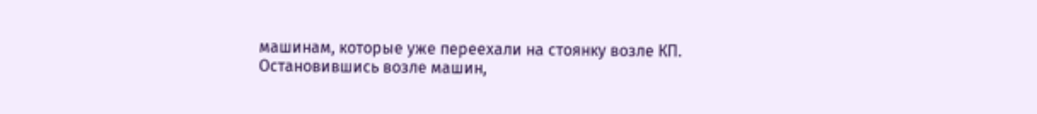машинам, которые уже переехали на стоянку возле КП.
Остановившись возле машин,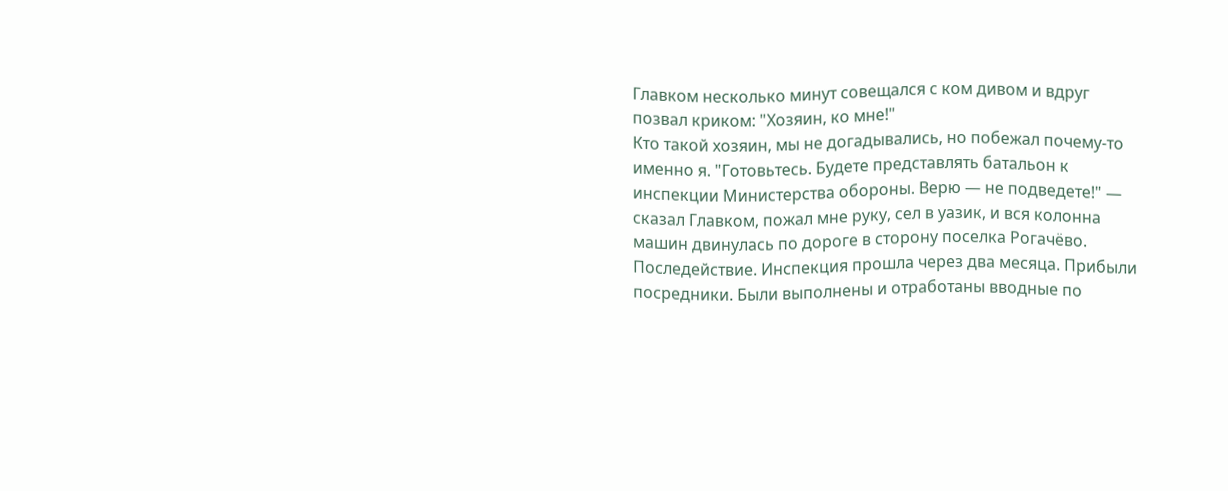Главком несколько минут совещался с ком дивом и вдруг позвал криком: "Хозяин, ко мне!"
Кто такой хозяин, мы не догадывались, но побежал почему-то именно я. "Готовьтесь. Будете представлять батальон к инспекции Министерства обороны. Верю — не подведете!" — сказал Главком, пожал мне руку, сел в уазик, и вся колонна машин двинулась по дороге в сторону поселка Рогачёво.
Последействие. Инспекция прошла через два месяца. Прибыли посредники. Были выполнены и отработаны вводные по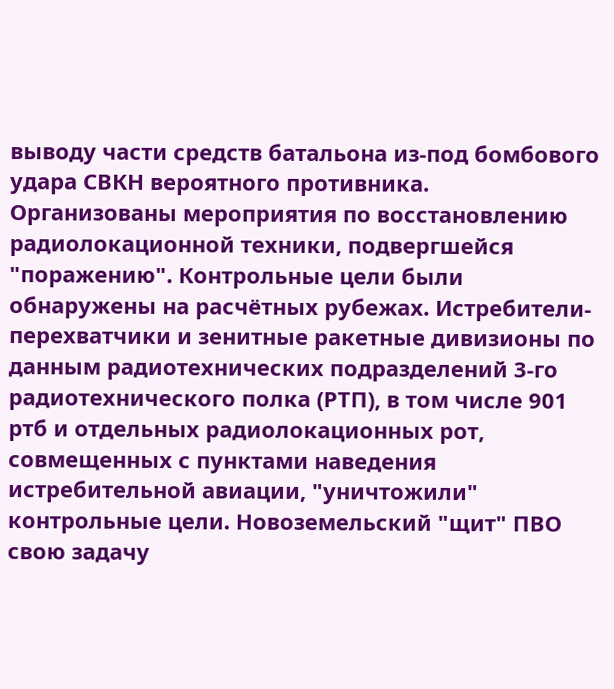выводу части средств батальона из-под бомбового удара СВКН вероятного противника. Организованы мероприятия по восстановлению радиолокационной техники, подвергшейся "поражению". Контрольные цели были обнаружены на расчётных рубежах. Истребители-перехватчики и зенитные ракетные дивизионы по данным радиотехнических подразделений 3-го радиотехнического полка (РТП), в том числе 901 ртб и отдельных радиолокационных рот, совмещенных с пунктами наведения истребительной авиации, "уничтожили" контрольные цели. Новоземельский "щит" ПВО свою задачу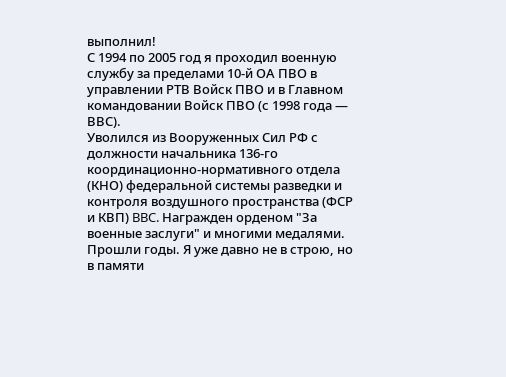выполнил!
С 1994 по 2005 год я проходил военную службу за пределами 10-й ОА ПВО в управлении РТВ Войск ПВО и в Главном командовании Войск ПВО (с 1998 года — ВВС).
Уволился из Вооруженных Сил РФ с должности начальника 136-го координационно-нормативного отдела (КНО) федеральной системы разведки и контроля воздушного пространства (ФСР и КВП) BBC. Награжден орденом "За военные заслуги" и многими медалями.
Прошли годы. Я уже давно не в строю, но в памяти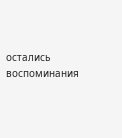остались воспоминания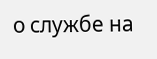о службе на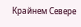Крайнем Севере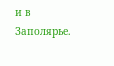и в Заполярье.